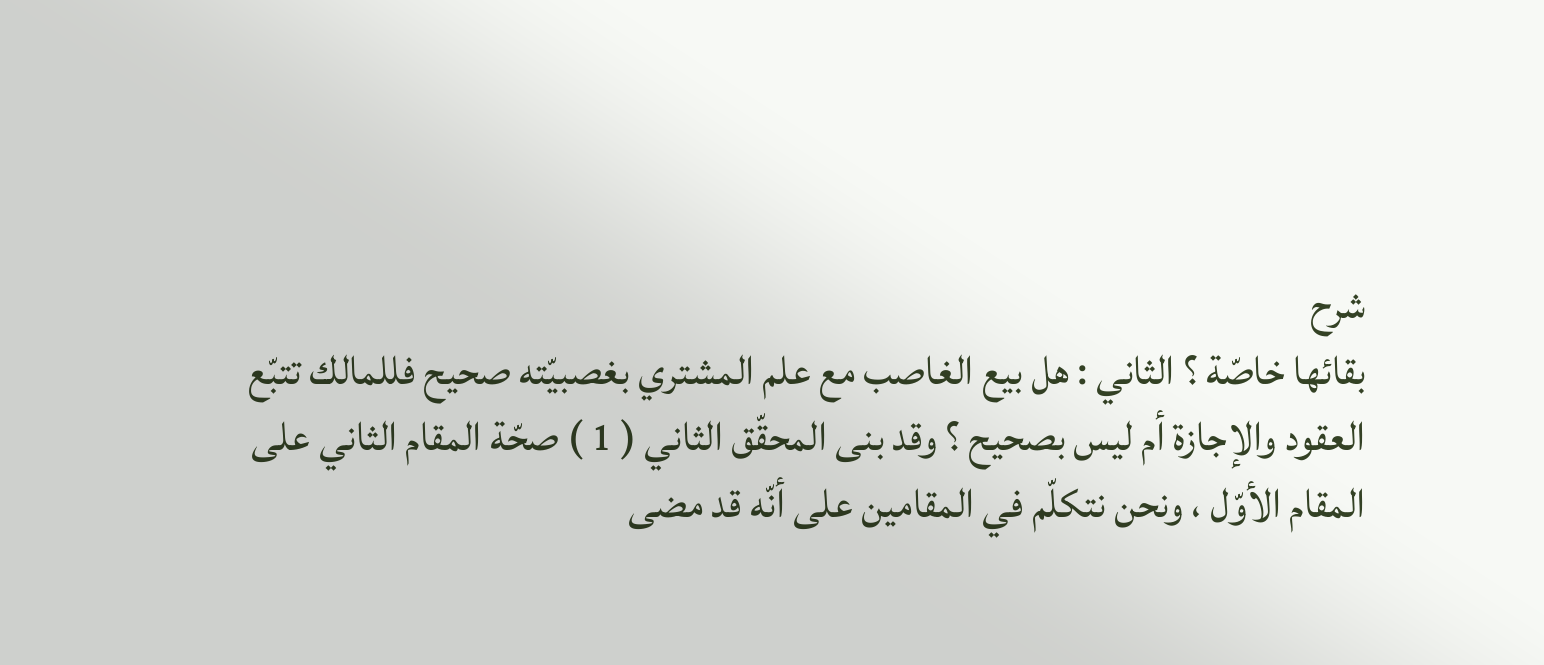شرح
بقائها خاصّة ؟ الثاني : هل بيع الغاصب مع علم المشتري بغصبيّته صحيح فللمالك تتبّع
العقود والإجازة أم ليس بصحيح ؟ وقد بنى المحقّق الثاني ( 1 ) صحّة المقام الثاني على
المقام الأوّل ، ونحن نتكلّم في المقامين على أنّه قد مضى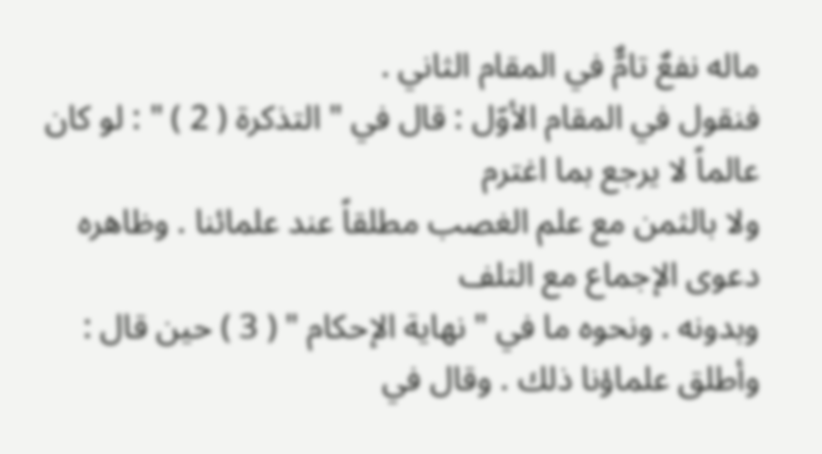ماله نفعٌ تامٌّ في المقام الثاني .
فنقول في المقام الأوّل : قال في " التذكرة ( 2 ) " : لو كان عالماً لا يرجع بما اغترم
ولا بالثمن مع علم الغصب مطلقاً عند علمائنا . وظاهره دعوى الإجماع مع التلف
وبدونه . ونحوه ما في " نهاية الإحكام " ( 3 ) حين قال : وأطلق علماؤنا ذلك . وقال في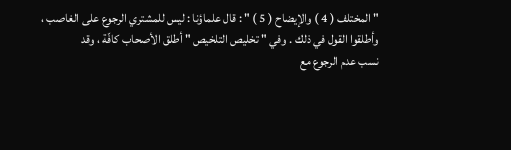" المختلف ( 4 ) والإيضاح ( 5 ) " : قال علماؤنا : ليس للمشتري الرجوع على الغاصب ،
وأطلقوا القول في ذلك . وفي " تخليص التلخيص " أطلق الأصحاب كافّة ، وقد
نسب عدم الرجوع مع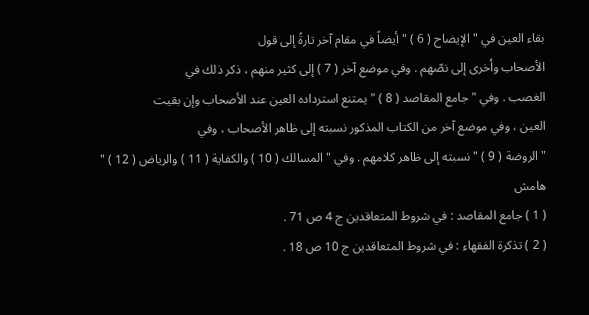بقاء العين في " الإيضاح ( 6 ) " أيضاً في مقام آخر تارةً إلى قول
الأصحاب واُخرى إلى نصّهم . وفي موضع آخر ( 7 ) إلى كثير منهم ، ذكر ذلك في
الغصب . وفي " جامع المقاصد ( 8 ) " يمتنع استرداده العين عند الأصحاب وإن بقيت
العين ، وفي موضع آخر من الكتاب المذكور نسبته إلى ظاهر الأصحاب ، وفي
" الروضة ( 9 ) " نسبته إلى ظاهر كلامهم . وفي " المسالك ( 10 ) والكفاية ( 11 ) والرياض ( 12 ) "
هامش
( 1 ) جامع المقاصد : في شروط المتعاقدين ج 4 ص 71 .
( 2 ) تذكرة الفقهاء : في شروط المتعاقدين ج 10 ص 18 .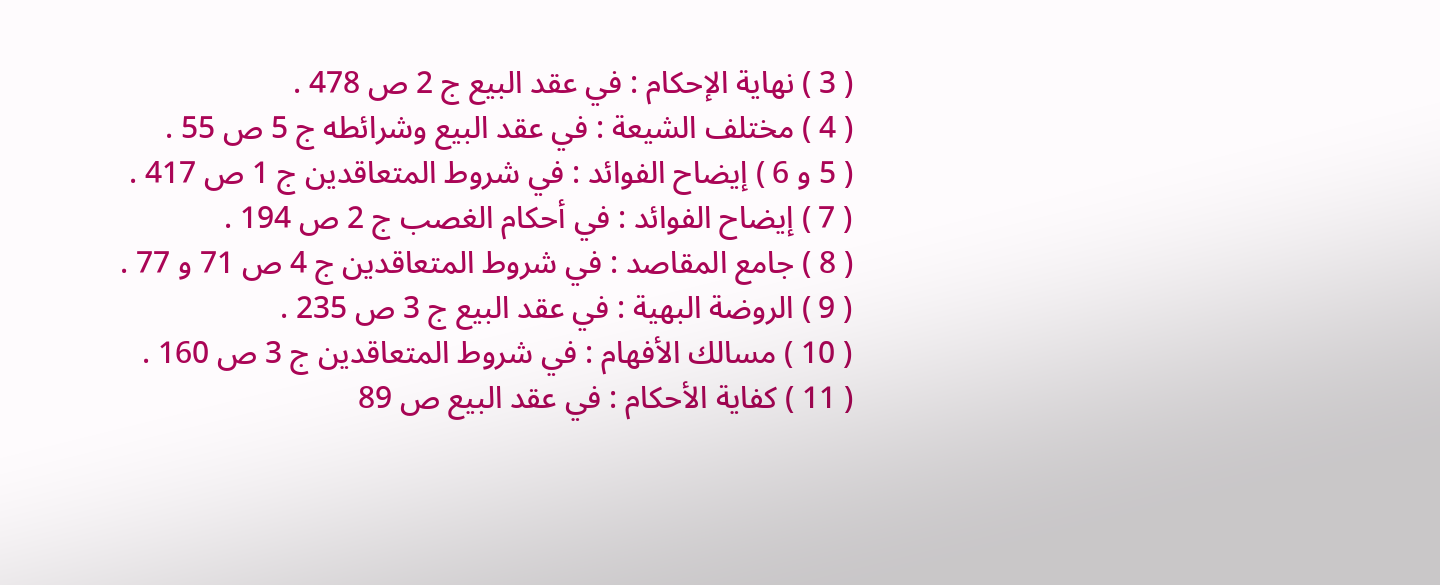( 3 ) نهاية الإحكام : في عقد البيع ج 2 ص 478 .
( 4 ) مختلف الشيعة : في عقد البيع وشرائطه ج 5 ص 55 .
( 5 و 6 ) إيضاح الفوائد : في شروط المتعاقدين ج 1 ص 417 .
( 7 ) إيضاح الفوائد : في أحكام الغصب ج 2 ص 194 .
( 8 ) جامع المقاصد : في شروط المتعاقدين ج 4 ص 71 و 77 .
( 9 ) الروضة البهية : في عقد البيع ج 3 ص 235 .
( 10 ) مسالك الأفهام : في شروط المتعاقدين ج 3 ص 160 .
( 11 ) كفاية الأحكام : في عقد البيع ص 89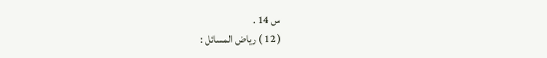س 14 .
( 12 ) رياض المسائل :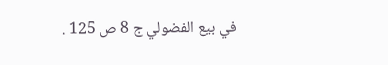في بيع الفضولي ج 8 ص 125 .